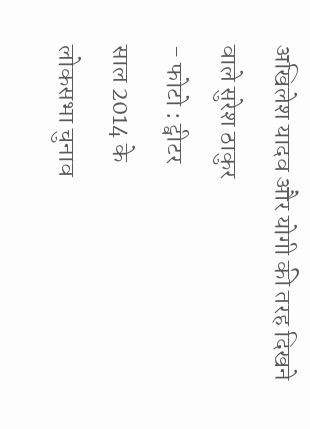अखिलेश यादव और योगी की तरह दिखने वाले सुरेश ठाकुर
- फोटो : ट्वीटर
साल 2014 के
लोकसभा चुनाव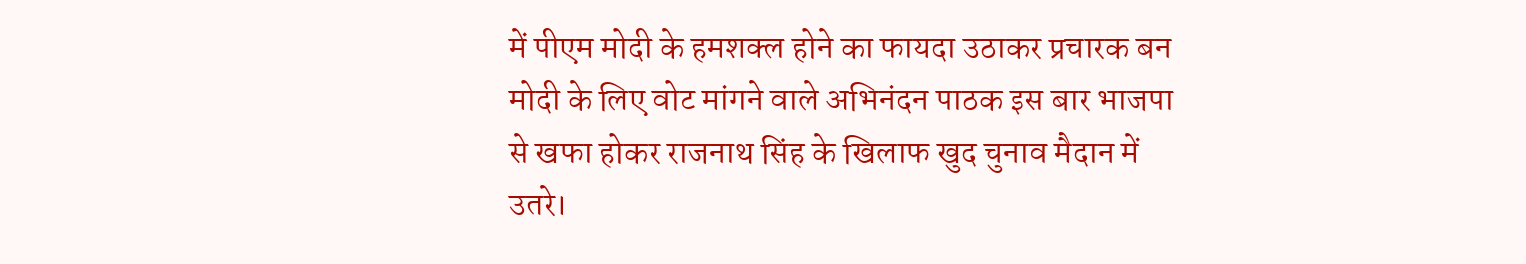में पीएम मोदी के हमशक्ल होने का फायदा उठाकर प्रचारक बन मोदी के लिए वोट मांगने वाले अभिनंदन पाठक इस बार भाजपा से खफा होकर राजनाथ सिंह के खिलाफ खुद चुनाव मैदान में उतरे।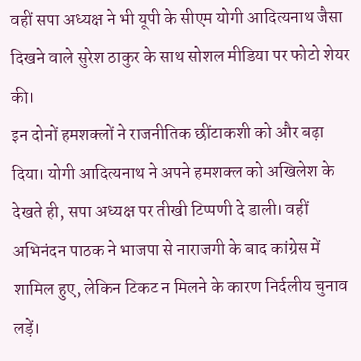वहीं सपा अध्यक्ष ने भी यूपी के सीएम योगी आदित्यनाथ जैसा दिखने वाले सुरेश ठाकुर के साथ सोशल मीडिया पर फोटो शेयर की।
इन दोनों हमशक्लों ने राजनीतिक छींटाकशी को और बढ़ा दिया। योगी आदित्यनाथ ने अपने हमशक्ल को अखिलेश के देखते ही, सपा अध्यक्ष पर तीखी टिप्पणी दे डाली। वहीं अभिनंदन पाठक ने भाजपा से नाराजगी के बाद कांग्रेस में शामिल हुए, लेकिन टिकट न मिलने के कारण निर्दलीय चुनाव लड़ें।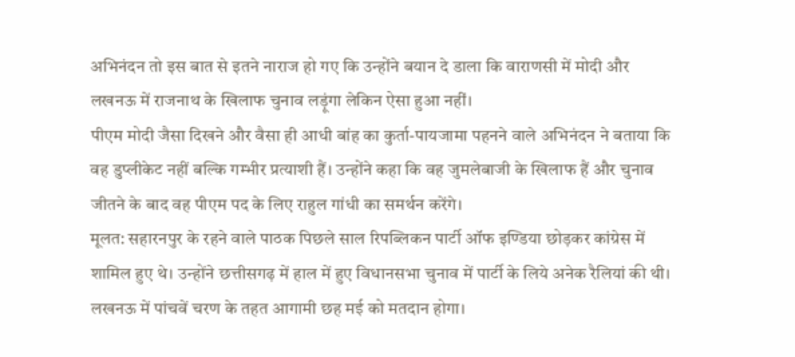अभिनंदन तो इस बात से इतने नाराज हो गए कि उन्होंने बयान दे डाला कि वाराणसी में मोदी और लखनऊ में राजनाथ के खिलाफ चुनाव लड़ूंगा लेकिन ऐसा हुआ नहीं।
पीएम मोदी जैसा दिखने और वैसा ही आधी बांह का कुर्ता-पायजामा पहनने वाले अभिनंदन ने बताया कि वह डुप्लीकेट नहीं बल्कि गम्भीर प्रत्याशी हैं। उन्होंने कहा कि वह जुमलेबाजी के खिलाफ हैं और चुनाव जीतने के बाद वह पीएम पद के लिए राहुल गांधी का समर्थन करेंगे।
मूलत: सहारनपुर के रहने वाले पाठक पिछले साल रिपब्लिकन पार्टी ऑफ इण्डिया छोड़कर कांग्रेस में शामिल हुए थे। उन्होंने छत्तीसगढ़ में हाल में हुए विधानसभा चुनाव में पार्टी के लिये अनेक रैलियां की थी। लखनऊ में पांचवें चरण के तहत आगामी छह मई को मतदान होगा।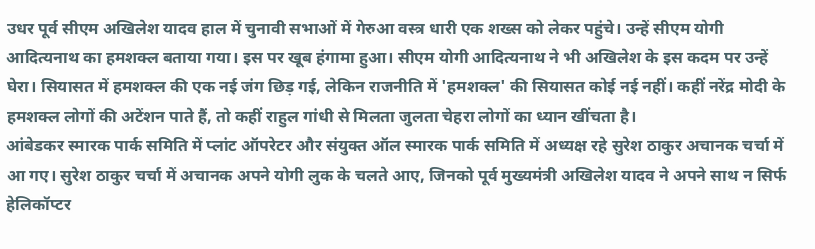उधर पूर्व सीएम अखिलेश यादव हाल में चुनावी सभाओं में गेरुआ वस्त्र धारी एक शख्स को लेकर पहुंचे। उन्हें सीएम योगी आदित्यनाथ का हमशक्ल बताया गया। इस पर खूब हंगामा हुआ। सीएम योगी आदित्यनाथ ने भी अखिलेश के इस कदम पर उन्हें घेरा। सियासत में हमशक्ल की एक नई जंग छिड़ गई, लेकिन राजनीति में 'हमशक्ल' की सियासत कोई नई नहीं। कहीं नरेंद्र मोदी के हमशक्ल लोगों की अटेंशन पाते हैं, तो कहीं राहुल गांधी से मिलता जुलता चेहरा लोगों का ध्यान खींचता है।
आंबेडकर स्मारक पार्क समिति में प्लांट ऑपरेटर और संयुक्त ऑल स्मारक पार्क समिति में अध्यक्ष रहे सुरेश ठाकुर अचानक चर्चा में आ गए। सुरेश ठाकुर चर्चा में अचानक अपने योगी लुक के चलते आए, जिनको पूर्व मुख्यमंत्री अखिलेश यादव ने अपने साथ न सिर्फ हेलिकॉप्टर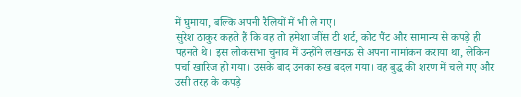में घुमाया, बल्कि अपनी रैलियों में भी ले गए।
सुरेश ठाकुर कहते हैं कि वह तो हमेशा जींस टी शर्ट, कोट पैंट और सामान्य से कपड़े ही पहनते थे। इस लोकसभा चुनाव में उन्होंने लखनऊ से अपना नामांकन कराया था, लेकिन पर्चा खारिज हो गया। उसके बाद उनका रुख बदल गया। वह बुद्ध की शरण में चले गए और उसी तरह के कपड़े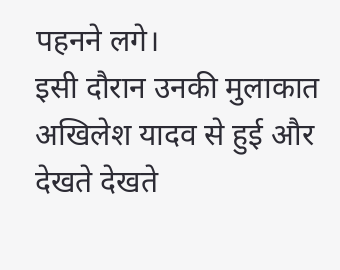पहनने लगे।
इसी दौरान उनकी मुलाकात अखिलेश यादव से हुई और देखते देखते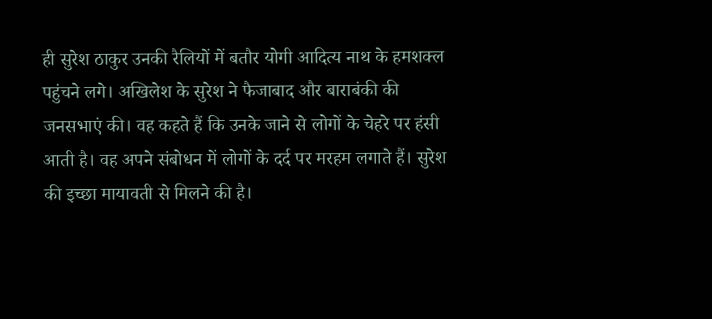ही सुरेश ठाकुर उनकी रैलियों में बतौर योगी आदित्य नाथ के हमशक्ल पहुंचने लगे। अखिलेश के सुरेश ने फैजाबाद और बाराबंकी की जनसभाएं की। वह कहते हैं कि उनके जाने से लोगों के चेहरे पर हंसी आती है। वह अपने संबोधन में लोगों के दर्द पर मरहम लगाते हैं। सुरेश की इच्छा मायावती से मिलने की है।